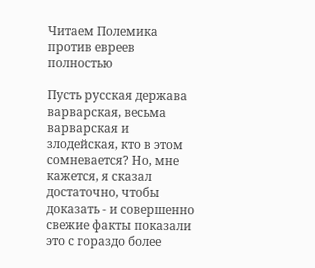Читаем Полемика против евреев полностью

Пусть русская держава варварская, весьма варварская и злодейская, кто в этом сомневается? Но, мне кажется, я сказал достаточно, чтобы доказать - и совершенно свежие факты показали это с гораздо более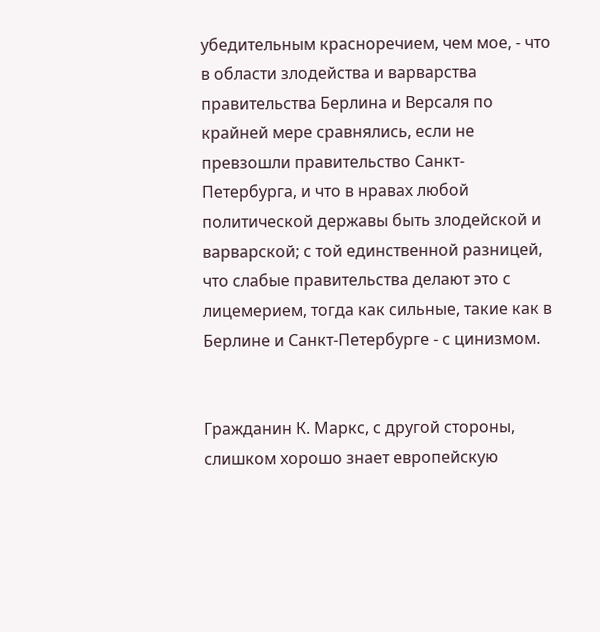убедительным красноречием, чем мое, - что в области злодейства и варварства правительства Берлина и Версаля по крайней мере сравнялись, если не превзошли правительство Санкт-Петербурга, и что в нравах любой политической державы быть злодейской и варварской; с той единственной разницей, что слабые правительства делают это с лицемерием, тогда как сильные, такие как в Берлине и Санкт-Петербурге - с цинизмом.


Гражданин К. Маркс, с другой стороны, слишком хорошо знает европейскую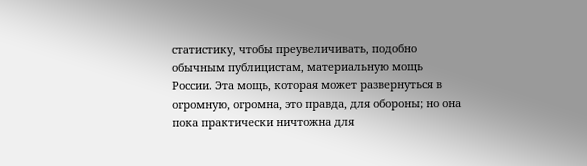статистику, чтобы преувеличивать, подобно обычным публицистам, материальную мощь России. Эта мощь, которая может развернуться в огромную, огромна, это правда, для обороны; но она пока практически ничтожна для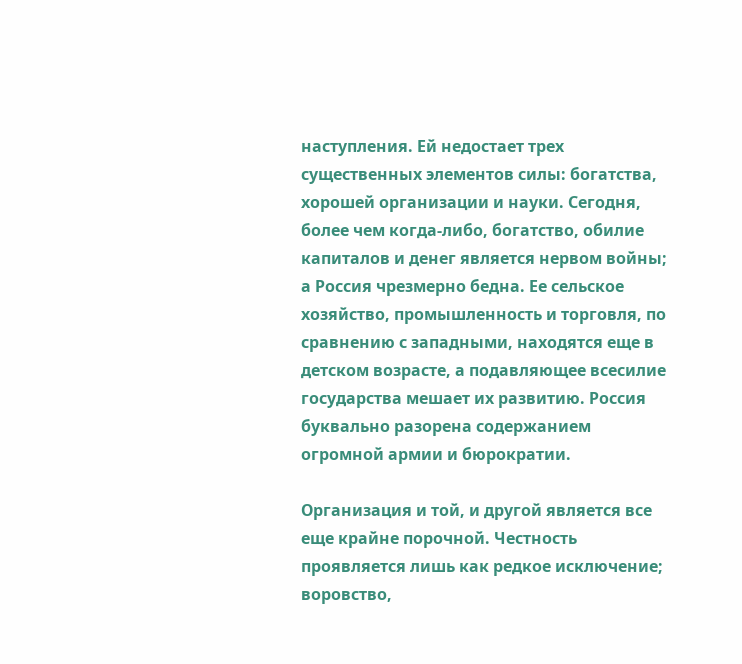наступления. Ей недостает трех существенных элементов силы: богатства, хорошей организации и науки. Сегодня, более чем когда-либо, богатство, обилие капиталов и денег является нервом войны; а Россия чрезмерно бедна. Ее сельское хозяйство, промышленность и торговля, по сравнению с западными, находятся еще в детском возрасте, а подавляющее всесилие государства мешает их развитию. Россия буквально разорена содержанием огромной армии и бюрократии.

Организация и той, и другой является все еще крайне порочной. Честность проявляется лишь как редкое исключение; воровство,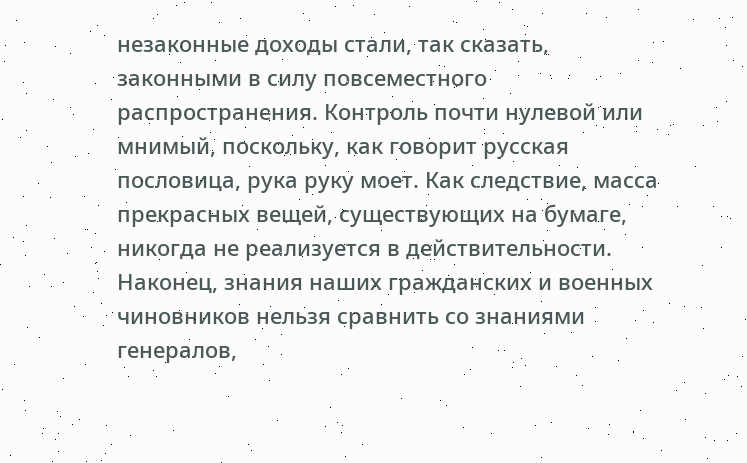незаконные доходы стали, так сказать, законными в силу повсеместного распространения. Контроль почти нулевой или мнимый, поскольку, как говорит русская пословица, рука руку моет. Как следствие, масса прекрасных вещей, существующих на бумаге, никогда не реализуется в действительности. Наконец, знания наших гражданских и военных чиновников нельзя сравнить со знаниями генералов,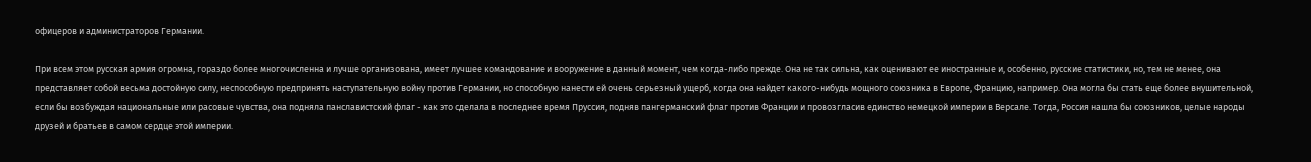офицеров и администраторов Германии.

При всем этом русская армия огромна, гораздо более многочисленна и лучше организована, имеет лучшее командование и вооружение в данный момент, чем когда-либо прежде. Она не так сильна, как оценивают ее иностранные и, особенно, русские статистики, но, тем не менее, она представляет собой весьма достойную силу, неспособную предпринять наступательную войну против Германии, но способную нанести ей очень серьезный ущерб, когда она найдет какого-нибудь мощного союзника в Европе, Францию, например. Она могла бы стать еще более внушительной, если бы возбуждая национальные или расовые чувства, она подняла панславистский флаг - как это сделала в последнее время Пруссия, подняв пангерманский флаг против Франции и провозгласив единство немецкой империи в Версале. Тогда, Россия нашла бы союзников, целые народы друзей и братьев в самом сердце этой империи.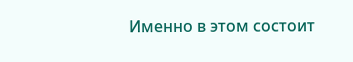Именно в этом состоит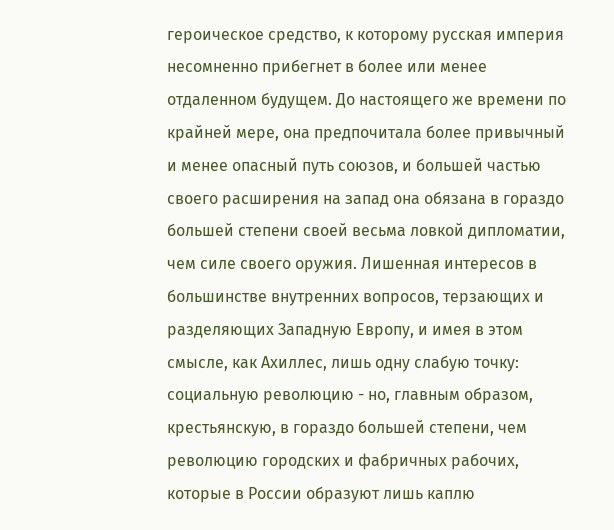героическое средство, к которому русская империя несомненно прибегнет в более или менее отдаленном будущем. До настоящего же времени по крайней мере, она предпочитала более привычный и менее опасный путь союзов, и большей частью своего расширения на запад она обязана в гораздо большей степени своей весьма ловкой дипломатии, чем силе своего оружия. Лишенная интересов в большинстве внутренних вопросов, терзающих и разделяющих Западную Европу, и имея в этом смысле, как Ахиллес, лишь одну слабую точку: социальную революцию - но, главным образом, крестьянскую, в гораздо большей степени, чем революцию городских и фабричных рабочих, которые в России образуют лишь каплю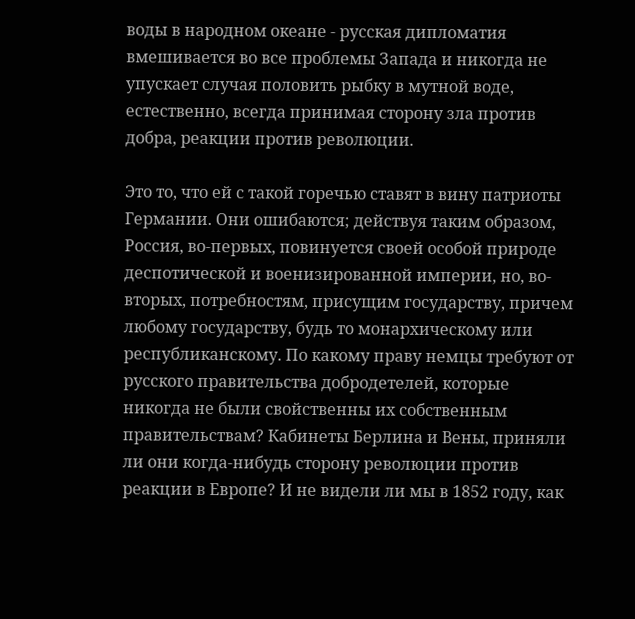воды в народном океане - русская дипломатия вмешивается во все проблемы Запада и никогда не упускает случая половить рыбку в мутной воде, естественно, всегда принимая сторону зла против добра, реакции против революции.

Это то, что ей с такой горечью ставят в вину патриоты Германии. Они ошибаются; действуя таким образом, Россия, во-первых, повинуется своей особой природе деспотической и военизированной империи, но, во-вторых, потребностям, присущим государству, причем любому государству, будь то монархическому или республиканскому. По какому праву немцы требуют от русского правительства добродетелей, которые никогда не были свойственны их собственным правительствам? Кабинеты Берлина и Вены, приняли ли они когда-нибудь сторону революции против реакции в Европе? И не видели ли мы в 1852 году, как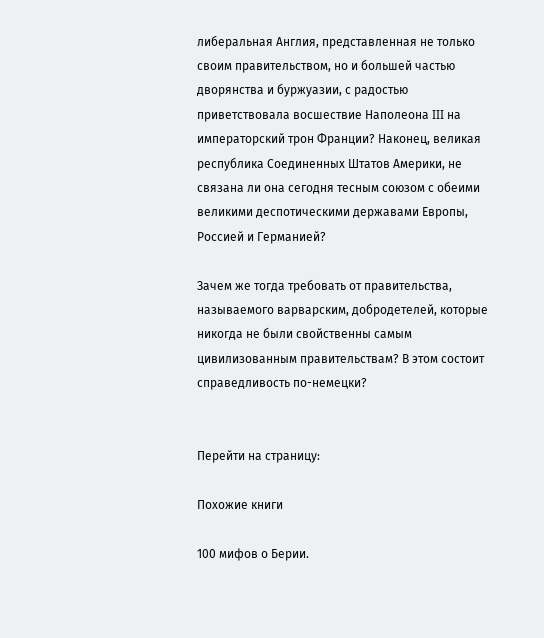либеральная Англия, представленная не только своим правительством, но и большей частью дворянства и буржуазии, с радостью приветствовала восшествие Наполеона III на императорский трон Франции? Наконец, великая республика Соединенных Штатов Америки, не связана ли она сегодня тесным союзом с обеими великими деспотическими державами Европы, Россией и Германией?

Зачем же тогда требовать от правительства, называемого варварским, добродетелей, которые никогда не были свойственны самым цивилизованным правительствам? В этом состоит справедливость по-немецки?


Перейти на страницу:

Похожие книги

100 мифов о Берии.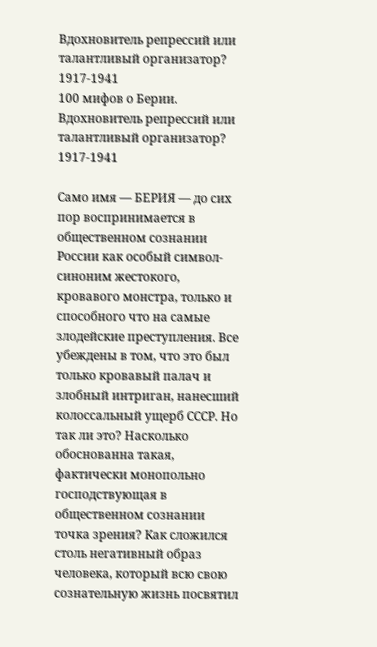Вдохновитель репрессий или талантливый организатор? 1917-1941
100 мифов о Берии. Вдохновитель репрессий или талантливый организатор? 1917-1941

Само имя — БЕРИЯ — до сих пор воспринимается в общественном сознании России как особый символ-синоним жестокого, кровавого монстра, только и способного что на самые злодейские преступления. Все убеждены в том, что это был только кровавый палач и злобный интриган, нанесший колоссальный ущерб СССР. Но так ли это? Насколько обоснованна такая, фактически монопольно господствующая в общественном сознании точка зрения? Как сложился столь негативный образ человека, который всю свою сознательную жизнь посвятил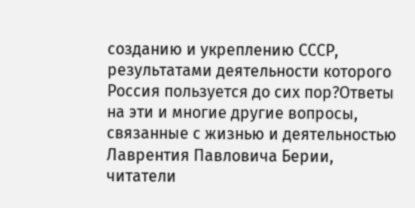созданию и укреплению СССР, результатами деятельности которого Россия пользуется до сих пор?Ответы на эти и многие другие вопросы, связанные с жизнью и деятельностью Лаврентия Павловича Берии, читатели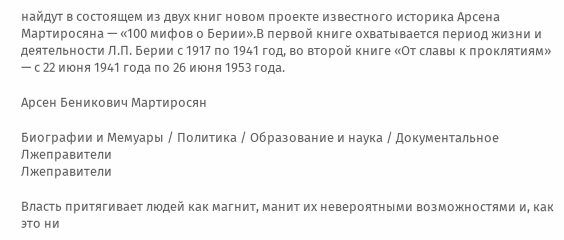найдут в состоящем из двух книг новом проекте известного историка Арсена Мартиросяна — «100 мифов о Берии».В первой книге охватывается период жизни и деятельности Л.П. Берии с 1917 по 1941 год, во второй книге «От славы к проклятиям» — с 22 июня 1941 года по 26 июня 1953 года.

Арсен Беникович Мартиросян

Биографии и Мемуары / Политика / Образование и наука / Документальное
Лжеправители
Лжеправители

Власть притягивает людей как магнит, манит их невероятными возможностями и, как это ни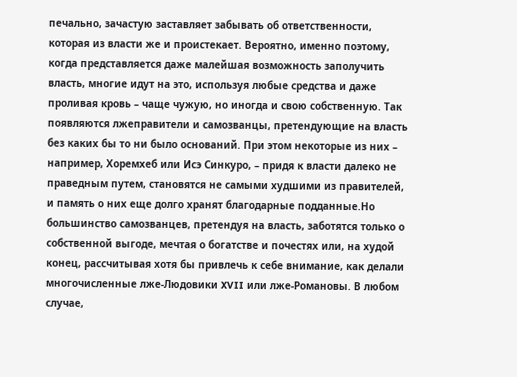печально, зачастую заставляет забывать об ответственности, которая из власти же и проистекает. Вероятно, именно поэтому, когда представляется даже малейшая возможность заполучить власть, многие идут на это, используя любые средства и даже проливая кровь – чаще чужую, но иногда и свою собственную. Так появляются лжеправители и самозванцы, претендующие на власть без каких бы то ни было оснований. При этом некоторые из них – например, Хоремхеб или Исэ Синкуро, – придя к власти далеко не праведным путем, становятся не самыми худшими из правителей, и память о них еще долго хранят благодарные подданные.Но большинство самозванцев, претендуя на власть, заботятся только о собственной выгоде, мечтая о богатстве и почестях или, на худой конец, рассчитывая хотя бы привлечь к себе внимание, как делали многочисленные лже-Людовики XVII или лже-Романовы. В любом случае,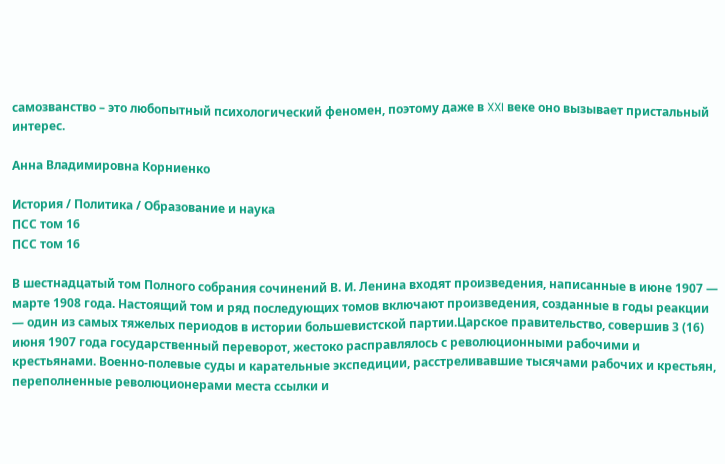самозванство – это любопытный психологический феномен, поэтому даже в XXI веке оно вызывает пристальный интерес.

Анна Владимировна Корниенко

История / Политика / Образование и наука
ПСС том 16
ПСС том 16

В шестнадцатый том Полного собрания сочинений В. И. Ленина входят произведения, написанные в июне 1907 — марте 1908 года. Настоящий том и ряд последующих томов включают произведения, созданные в годы реакции — один из самых тяжелых периодов в истории большевистской партии.Царское правительство, совершив 3 (16) июня 1907 года государственный переворот, жестоко расправлялось с революционными рабочими и крестьянами. Военно-полевые суды и карательные экспедиции, расстреливавшие тысячами рабочих и крестьян, переполненные революционерами места ссылки и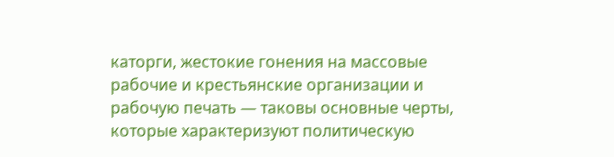каторги, жестокие гонения на массовые рабочие и крестьянские организации и рабочую печать — таковы основные черты, которые характеризуют политическую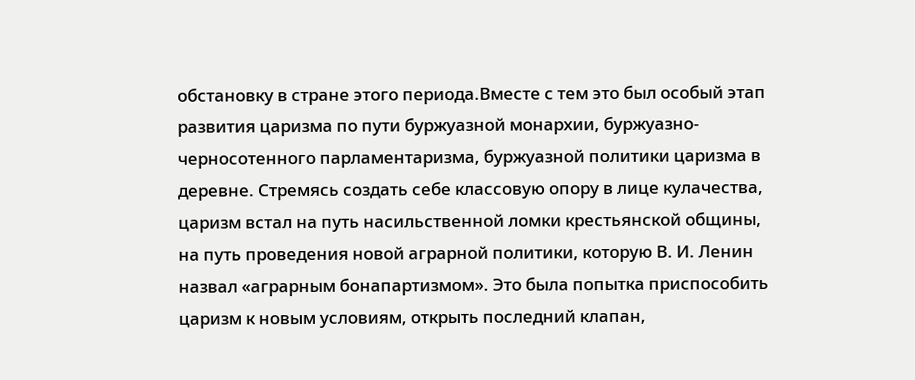обстановку в стране этого периода.Вместе с тем это был особый этап развития царизма по пути буржуазной монархии, буржуазно-черносотенного парламентаризма, буржуазной политики царизма в деревне. Стремясь создать себе классовую опору в лице кулачества, царизм встал на путь насильственной ломки крестьянской общины, на путь проведения новой аграрной политики, которую В. И. Ленин назвал «аграрным бонапартизмом». Это была попытка приспособить царизм к новым условиям, открыть последний клапан,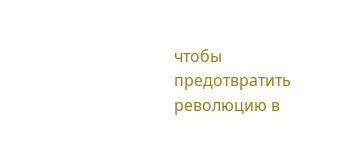чтобы предотвратить революцию в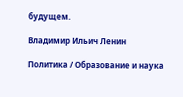будущем.

Владимир Ильич Ленин

Политика / Образование и наука